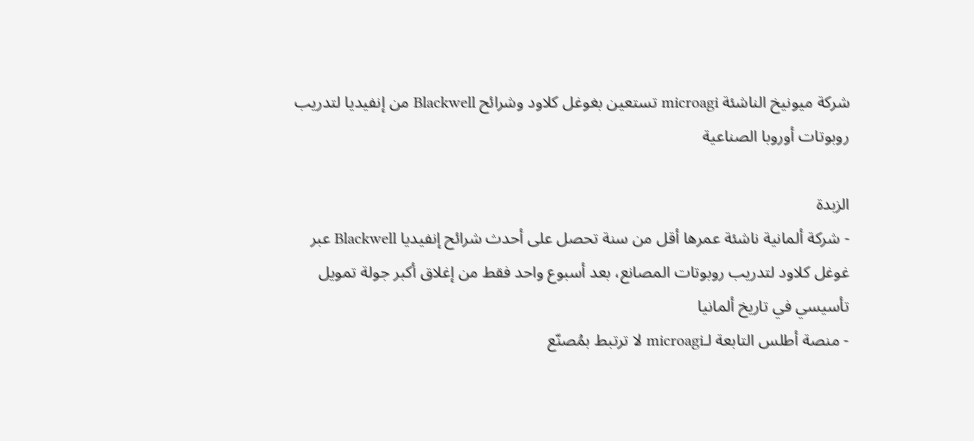شركة ميونيخ الناشئة microagi تستعين بغوغل كلاود وشرائح Blackwell من إنفيديا لتدريب روبوتات أوروبا الصناعية

الزبدة
- شركة ألمانية ناشئة عمرها أقل من سنة تحصل على أحدث شرائح إنفيديا Blackwell عبر غوغل كلاود لتدريب روبوتات المصانع، بعد أسبوع واحد فقط من إغلاق أكبر جولة تمويل تأسيسي في تاريخ ألمانيا
- منصة أطلس التابعة لـmicroagi لا ترتبط بمُصنّع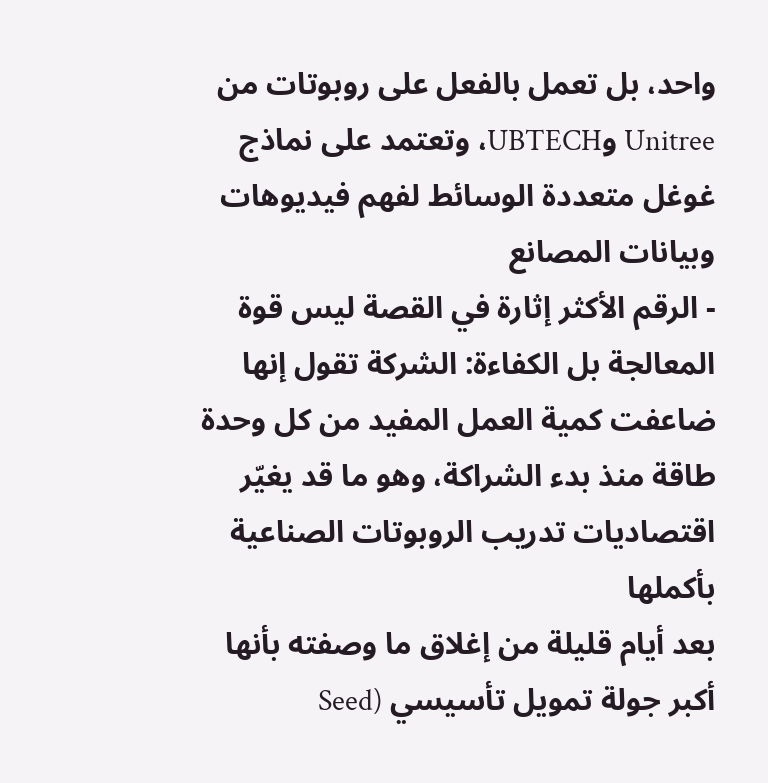واحد، بل تعمل بالفعل على روبوتات من Unitree وUBTECH، وتعتمد على نماذج غوغل متعددة الوسائط لفهم فيديوهات وبيانات المصانع
- الرقم الأكثر إثارة في القصة ليس قوة المعالجة بل الكفاءة: الشركة تقول إنها ضاعفت كمية العمل المفيد من كل وحدة طاقة منذ بدء الشراكة، وهو ما قد يغيّر اقتصاديات تدريب الروبوتات الصناعية بأكملها
بعد أيام قليلة من إغلاق ما وصفته بأنها أكبر جولة تمويل تأسيسي (Seed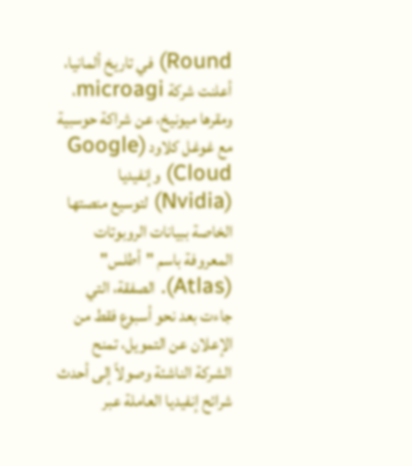Round) في تاريخ ألمانيا، أعلنت شركة microagi، ومقرها ميونيخ، عن شراكة حوسبية مع غوغل كلاود (Google Cloud) وإنفيديا (Nvidia) لتوسيع منصتها الخاصة ببيانات الروبوتات المعروفة باسم "أطلس" (Atlas). الصفقة، التي جاءت بعد نحو أسبوع فقط من الإعلان عن التمويل، تمنح الشركة الناشئة وصولاً إلى أحدث شرائح إنفيديا العاملة عبر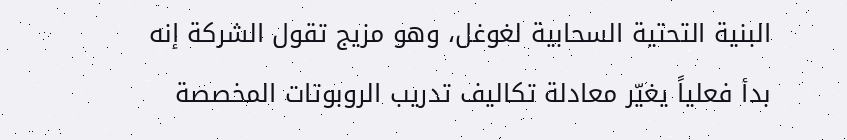البنية التحتية السحابية لغوغل، وهو مزيج تقول الشركة إنه بدأ فعلياً يغيّر معادلة تكاليف تدريب الروبوتات المخصصة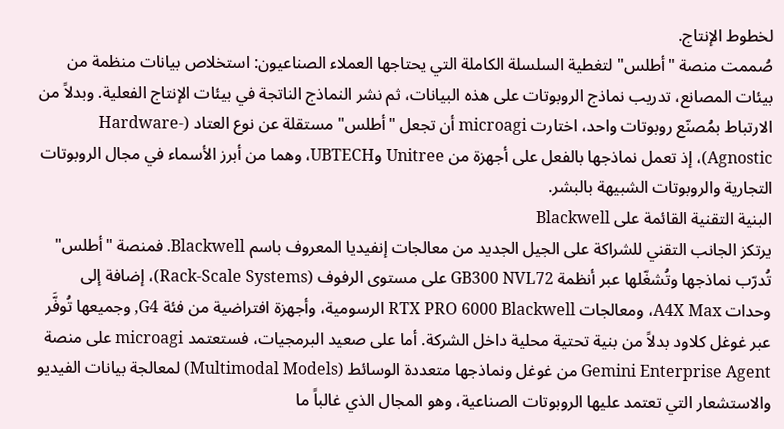لخطوط الإنتاج.
صُممت منصة "أطلس" لتغطية السلسلة الكاملة التي يحتاجها العملاء الصناعيون: استخلاص بيانات منظمة من بيئات المصانع، تدريب نماذج الروبوتات على هذه البيانات، ثم نشر النماذج الناتجة في بيئات الإنتاج الفعلية. وبدلاً من الارتباط بمُصنّع روبوتات واحد، اختارت microagi أن تجعل "أطلس" مستقلة عن نوع العتاد (Hardware-Agnostic)، إذ تعمل نماذجها بالفعل على أجهزة من Unitree وUBTECH، وهما من أبرز الأسماء في مجال الروبوتات التجارية والروبوتات الشبيهة بالبشر.
البنية التقنية القائمة على Blackwell
يرتكز الجانب التقني للشراكة على الجيل الجديد من معالجات إنفيديا المعروف باسم Blackwell. فمنصة "أطلس" تُدرّب نماذجها وتُشغّلها عبر أنظمة GB300 NVL72 على مستوى الرفوف (Rack-Scale Systems)، إضافة إلى وحدات A4X Max، ومعالجات RTX PRO 6000 Blackwell الرسومية، وأجهزة افتراضية من فئة G4, وجميعها تُوفَّر عبر غوغل كلاود بدلاً من بنية تحتية محلية داخل الشركة. أما على صعيد البرمجيات، فستعتمد microagi على منصة Gemini Enterprise Agent من غوغل ونماذجها متعددة الوسائط (Multimodal Models) لمعالجة بيانات الفيديو والاستشعار التي تعتمد عليها الروبوتات الصناعية، وهو المجال الذي غالباً ما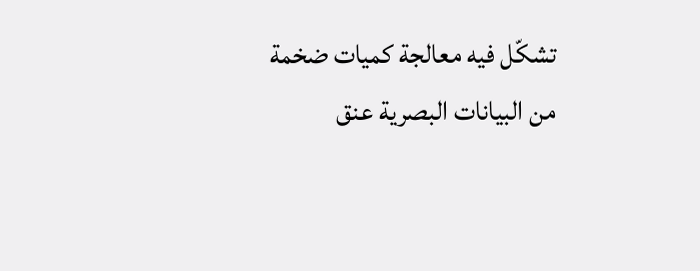تشكّل فيه معالجة كميات ضخمة من البيانات البصرية عنق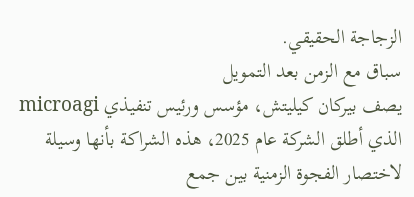الزجاجة الحقيقي.
سباق مع الزمن بعد التمويل
يصف بيركان كيليتش، مؤسس ورئيس تنفيذي microagi الذي أطلق الشركة عام 2025، هذه الشراكة بأنها وسيلة لاختصار الفجوة الزمنية بين جمع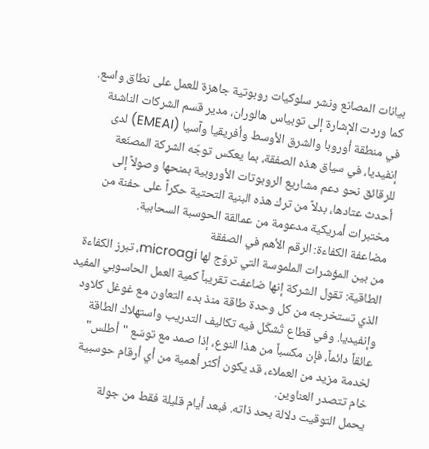بيانات المصانع ونشر سلوكيات روبوتية جاهزة للعمل على نطاق واسع. كما وردت الإشارة إلى توبياس هالوران، مدير قسم الشركات الناشئة في منطقة أوروبا والشرق الأوسط وأفريقيا وآسيا (EMEAI) لدى إنفيديا، في سياق هذه الصفقة، بما يعكس توجّه الشركة المصنّعة للرقائق نحو دعم مشاريع الروبوتات الأوروبية بمنحها وصولاً إلى أحدث عتادها، بدلاً من ترك هذه البنية التحتية حكراً على حفنة من مختبرات أمريكية مدعومة من عمالقة الحوسبة السحابية.
مضاعفة الكفاءة: الرقم الأهم في الصفقة
من بين المؤشرات الملموسة التي تروّج لها microagi، تبرز الكفاءة الطاقية: تقول الشركة إنها ضاعفت تقريباً كمية العمل الحاسوبي المفيد الذي تستخرجه من كل وحدة طاقة منذ بدء التعاون مع غوغل كلاود وإنفيديا. وفي قطاع تُشكّل فيه تكاليف التدريب واستهلاك الطاقة عائقاً دائماً، فإن مكسباً من هذا النوع، إذا صمد مع توسّع "أطلس" لخدمة مزيد من العملاء، قد يكون أكثر أهمية من أي أرقام حوسبية خام تتصدر العناوين.
يحمل التوقيت دلالة بحد ذاته. فبعد أيام قليلة فقط من جولة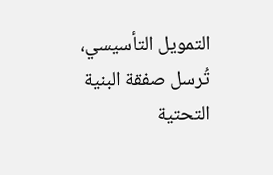التمويل التأسيسي، تُرسل صفقة البنية التحتية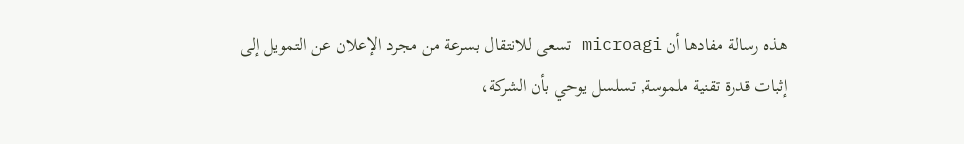هذه رسالة مفادها أن microagi تسعى للانتقال بسرعة من مجرد الإعلان عن التمويل إلى إثبات قدرة تقنية ملموسة, تسلسل يوحي بأن الشركة،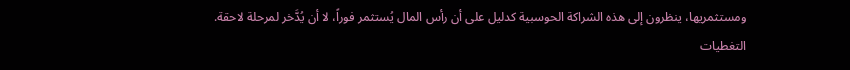ومستثمريها، ينظرون إلى هذه الشراكة الحوسبية كدليل على أن رأس المال يُستثمر فوراً، لا أن يُدَّخر لمرحلة لاحقة.
التغطيات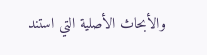والأبحاث الأصلية التي استند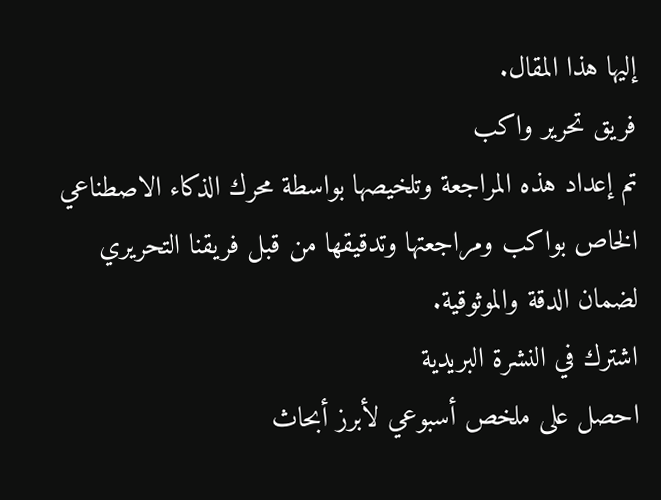إليها هذا المقال.
فريق تحرير واكب
تم إعداد هذه المراجعة وتلخيصها بواسطة محرك الذكاء الاصطناعي الخاص بواكب ومراجعتها وتدقيقها من قبل فريقنا التحريري لضمان الدقة والموثوقية.
اشترك في النشرة البريدية
احصل على ملخص أسبوعي لأبرز أبحاث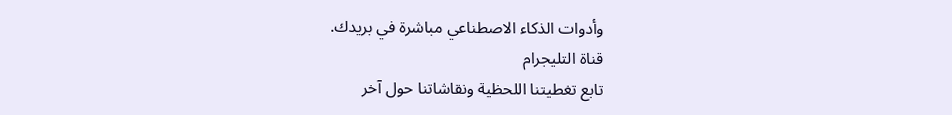وأدوات الذكاء الاصطناعي مباشرة في بريدك.
قناة التليجرام
تابع تغطيتنا اللحظية ونقاشاتنا حول آخر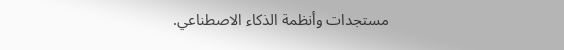مستجدات وأنظمة الذكاء الاصطناعي.